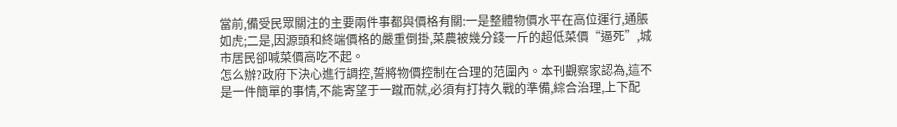當前,備受民眾關注的主要兩件事都與價格有關:一是整體物價水平在高位運行,通脹如虎;二是,因源頭和終端價格的嚴重倒掛,菜農被幾分錢一斤的超低菜價“逼死”,城市居民卻喊菜價高吃不起。
怎么辦?政府下決心進行調控,誓將物價控制在合理的范圍內。本刊觀察家認為,這不是一件簡單的事情,不能寄望于一蹴而就,必須有打持久戰的準備,綜合治理,上下配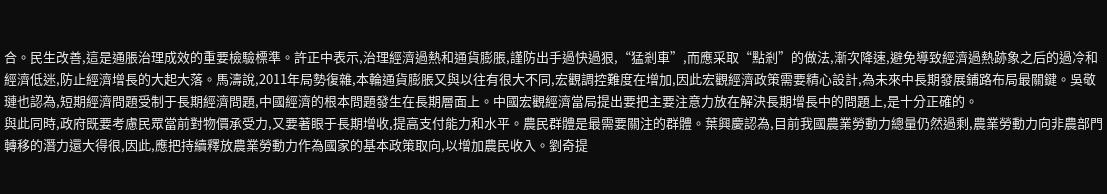合。民生改善,這是通脹治理成效的重要檢驗標準。許正中表示,治理經濟過熱和通貨膨脹,謹防出手過快過狠,“猛剎車”,而應采取“點剎”的做法,漸次降速,避免導致經濟過熱跡象之后的過冷和經濟低迷,防止經濟增長的大起大落。馬濤說,2011年局勢復雜,本輪通貨膨脹又與以往有很大不同,宏觀調控難度在增加,因此宏觀經濟政策需要精心設計,為未來中長期發展鋪路布局最關鍵。吳敬璉也認為,短期經濟問題受制于長期經濟問題,中國經濟的根本問題發生在長期層面上。中國宏觀經濟當局提出要把主要注意力放在解決長期增長中的問題上,是十分正確的。
與此同時,政府既要考慮民眾當前對物價承受力,又要著眼于長期增收,提高支付能力和水平。農民群體是最需要關注的群體。葉興慶認為,目前我國農業勞動力總量仍然過剩,農業勞動力向非農部門轉移的潛力還大得很,因此,應把持續釋放農業勞動力作為國家的基本政策取向,以增加農民收入。劉奇提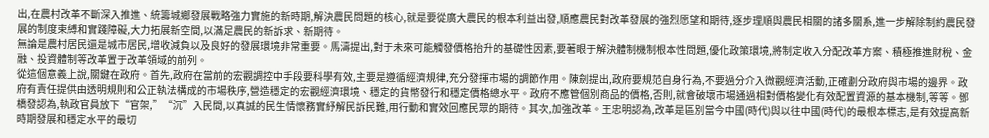出,在農村改革不斷深入推進、統籌城鄉發展戰略強力實施的新時期,解決農民問題的核心,就是要從廣大農民的根本利益出發,順應農民對改革發展的強烈愿望和期待,逐步理順與農民相關的諸多關系,進一步解除制約農民發展的制度束縛和實踐障礙,大力拓展新空間,以滿足農民的新訴求、新期待。
無論是農村居民還是城市居民,增收減負以及良好的發展環境非常重要。馬濤提出,對于未來可能觸發價格抬升的基礎性因素,要著眼于解決體制機制根本性問題,優化政策環境,將制定收入分配改革方案、積極推進財稅、金融、投資體制等改革置于改革領域的前列。
從這個意義上說,關鍵在政府。首先,政府在當前的宏觀調控中手段要科學有效,主要是遵循經濟規律,充分發揮市場的調節作用。陳劍提出,政府要規范自身行為,不要過分介入微觀經濟活動,正確劃分政府與市場的邊界。政府有責任提供由透明規則和公正執法構成的市場秩序,營造穩定的宏觀經濟環境、穩定的貨幣發行和穩定價格總水平。政府不應管個別商品的價格,否則,就會破壞市場通過相對價格變化有效配置資源的基本機制,等等。鄧橋發認為,執政官員放下“官架,”“沉”入民間,以真誠的民生情懷務實紓解民訴民難,用行動和實效回應民眾的期待。其次,加強改革。王忠明認為,改革是區別當今中國(時代)與以往中國(時代)的最根本標志,是有效提高新時期發展和穩定水平的最切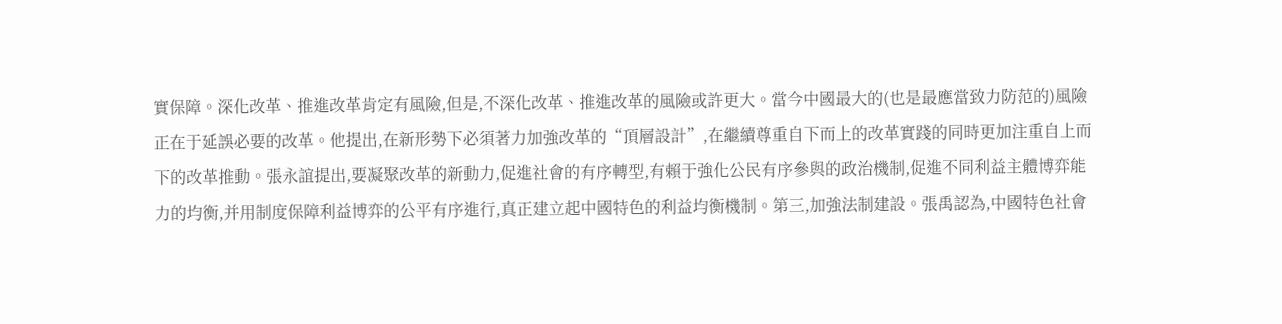實保障。深化改革、推進改革肯定有風險,但是,不深化改革、推進改革的風險或許更大。當今中國最大的(也是最應當致力防范的)風險正在于延誤必要的改革。他提出,在新形勢下必須著力加強改革的“頂層設計”,在繼續尊重自下而上的改革實踐的同時更加注重自上而下的改革推動。張永誼提出,要凝聚改革的新動力,促進社會的有序轉型,有賴于強化公民有序參與的政治機制,促進不同利益主體博弈能力的均衡,并用制度保障利益博弈的公平有序進行,真正建立起中國特色的利益均衡機制。第三,加強法制建設。張禹認為,中國特色社會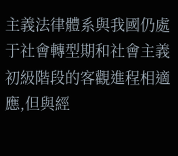主義法律體系與我國仍處于社會轉型期和社會主義初級階段的客觀進程相適應,但與經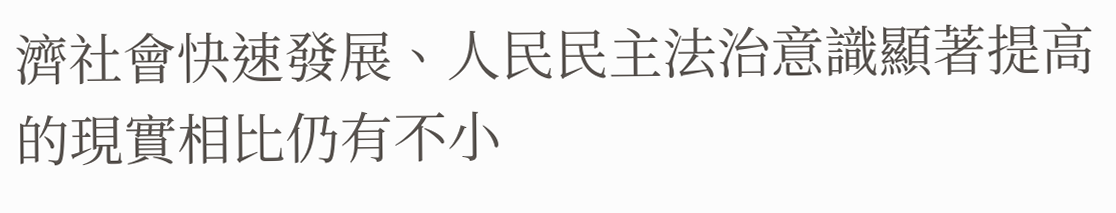濟社會快速發展、人民民主法治意識顯著提高的現實相比仍有不小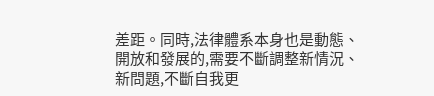差距。同時,法律體系本身也是動態、開放和發展的,需要不斷調整新情況、新問題,不斷自我更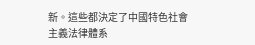新。這些都決定了中國特色社會主義法律體系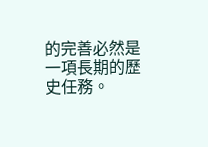的完善必然是一項長期的歷史任務。